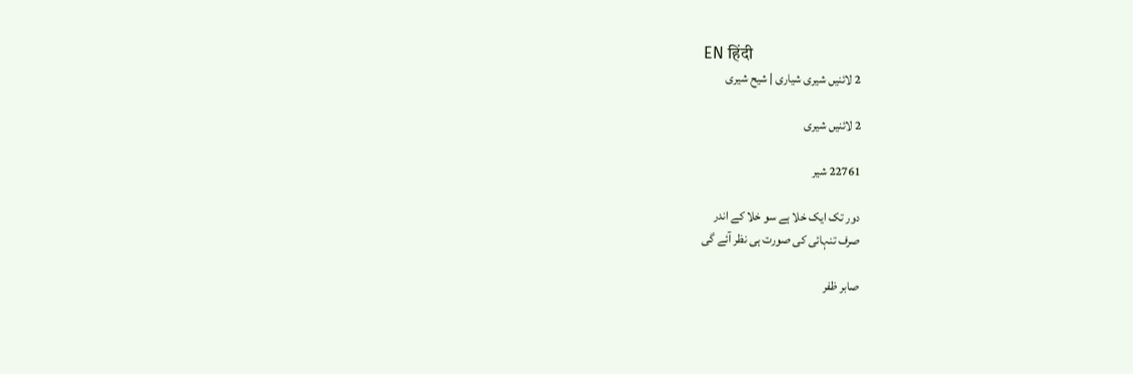EN हिंदी
2 لائنیں شیری شیاری | شیح شیری

2 لائنیں شیری

22761 شیر

دور تک ایک خلا ہے سو خلا کے اندر
صرف تنہائی کی صورت ہی نظر آئے گی

صابر ظفر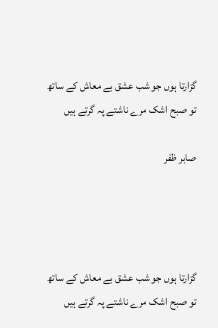گزارتا ہوں جو شب عشق بے معاش کے ساتھ
تو صبح اشک مرے ناشتے پہ گرتے ہیں

صابر ظفر




گزارتا ہوں جو شب عشق بے معاش کے ساتھ
تو صبح اشک مرے ناشتے پہ گرتے ہیں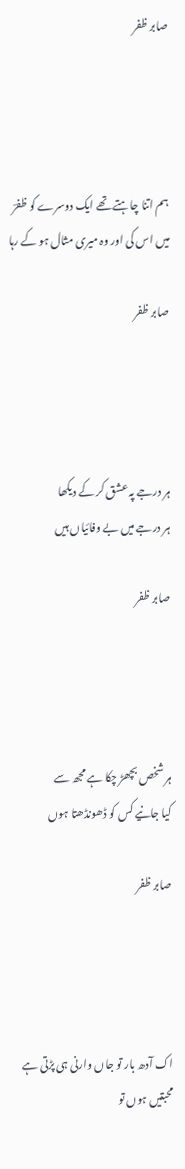صابر ظفر




ہم اتنا چاہتے تھے ایک دوسرے کو ظفرؔ
میں اس کی اور وہ میری مثال ہو کے رہا

صابر ظفر




ہر درجے پہ عشق کر کے دیکھا
ہر درجے میں بے وفائیاں ہیں

صابر ظفر




ہر شخص بچھڑ چکا ہے مجھ سے
کیا جانیے کس کو ڈھونڈھتا ہوں

صابر ظفر




اک آدھ بار تو جاں وارنی ہی پڑتی ہے
محبتیں ہوں تو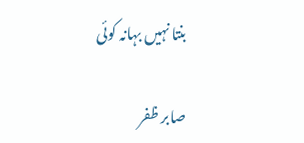بنتا نہیں بہانہ کوئی

صابر ظفر